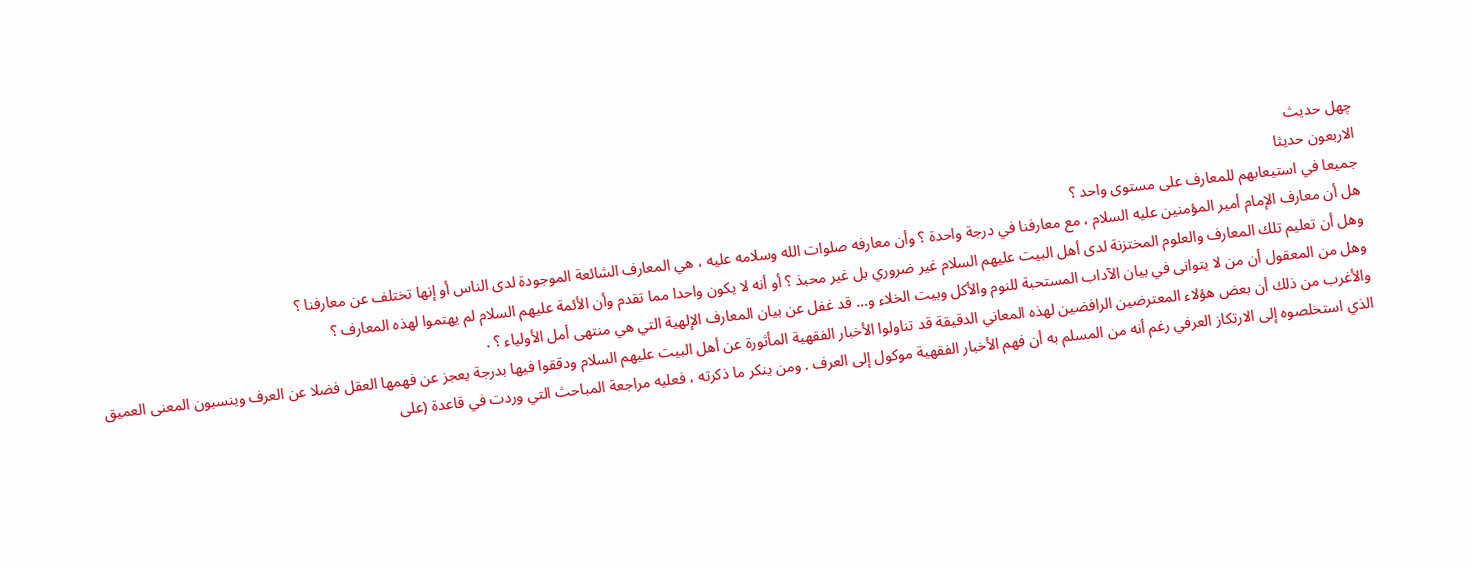چهل حدیث
الاربعون حديثا
جميعا في استيعابهم للمعارف على مستوى واحد ؟
هل أن معارف الإمام أمير المؤمنين عليه السلام ، مع معارفنا في درجة واحدة ؟ وأن معارفه صلوات الله وسلامه عليه ، هي المعارف الشائعة الموجودة لدى الناس أو إنها تختلف عن معارفنا ؟
وهل أن تعليم تلك المعارف والعلوم المختزنة لدى أهل البيت عليهم السلام غير ضروري بل غير محبذ ؟ أو أنه لا يكون واحدا مما تقدم وأن الأئمة عليهم السلام لم يهتموا لهذه المعارف ؟
وهل من المعقول أن من لا يتوانى في بيان الآداب المستحبة للنوم والأكل وبيت الخلاء و... قد غفل عن بيان المعارف الإلهية التي هي منتهى أمل الأولياء ؟ .
والأغرب من ذلك أن بعض هؤلاء المعترضين الرافضين لهذه المعاني الدقيقة قد تناولوا الأخبار الفقهية المأثورة عن أهل البيت عليهم السلام ودققوا فيها بدرجة يعجز عن فهمها العقل فضلا عن العرف وينسبون المعنى العميق الذي استخلصوه إلى الارتكاز العرفي رغم أنه من المسلم به أن فهم الأخبار الفقهية موكول إلى العرف . ومن ينكر ما ذكرته ، فعليه مراجعة المباحث التي وردت في قاعدة (على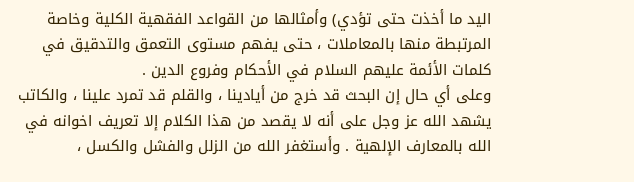اليد ما أخذت حتى تؤدي) وأمثالها من القواعد الفقهية الكلية وخاصة المرتبطة منها بالمعاملات ، حتى يفهم مستوى التعمق والتدقيق في كلمات الأئمة عليهم السلام في الأحكام وفروع الدين .
وعلى أي حال إن البحث قد خرج من أيادينا ، والقلم قد تمرد علينا ، والكاتب يشهد الله عز وجل على أنه لا يقصد من هذا الكلام إلا تعريف اخوانه في الله بالمعارف الإلهية . وأستغفر الله من الزلل والفشل والكسل ،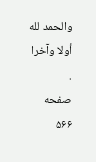والحمد لله أولا وآخرا .
صفحه ۵۶۶